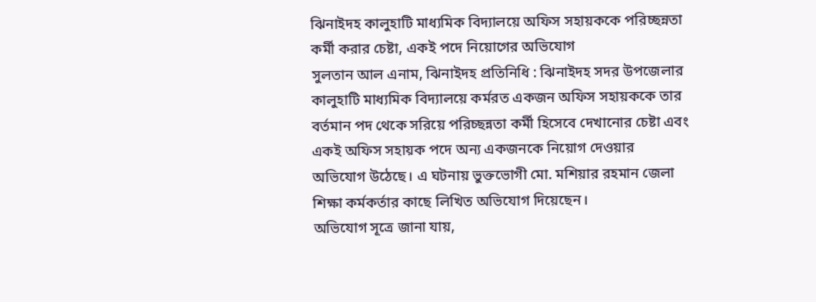ঝিনাইদহ কালুহাটি মাধ্যমিক বিদ্যালয়ে অফিস সহায়ককে পরিচ্ছন্নতা কর্মী করার চেষ্টা, একই পদে নিয়োগের অভিযোগ
সুলতান আল এনাম, ঝিনাইদহ প্রতিনিধি : ঝিনাইদহ সদর উপজেলার কালুহাটি মাধ্যমিক বিদ্যালয়ে কর্মরত একজন অফিস সহায়ককে তার বর্তমান পদ থেকে সরিয়ে পরিচ্ছন্নতা কর্মী হিসেবে দেখানোর চেষ্টা এবং একই অফিস সহায়ক পদে অন্য একজনকে নিয়োগ দেওয়ার অভিযোগ উঠেছে। এ ঘটনায় ভুক্তভোগী মো. মশিয়ার রহমান জেলা শিক্ষা কর্মকর্তার কাছে লিখিত অভিযোগ দিয়েছেন।
অভিযোগ সূত্রে জানা যায়,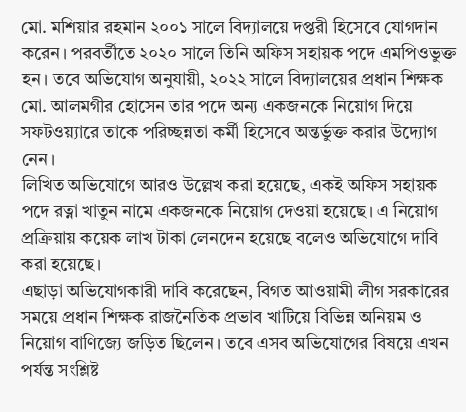মো. মশিয়ার রহমান ২০০১ সালে বিদ্যালয়ে দপ্তরী হিসেবে যোগদান করেন। পরবর্তীতে ২০২০ সালে তিনি অফিস সহায়ক পদে এমপিওভুক্ত হন। তবে অভিযোগ অনুযায়ী, ২০২২ সালে বিদ্যালয়ের প্রধান শিক্ষক মো. আলমগীর হোসেন তার পদে অন্য একজনকে নিয়োগ দিয়ে সফটওয়্যারে তাকে পরিচ্ছন্নতা কর্মী হিসেবে অন্তর্ভুক্ত করার উদ্যোগ নেন।
লিখিত অভিযোগে আরও উল্লেখ করা হয়েছে, একই অফিস সহায়ক পদে রত্না খাতুন নামে একজনকে নিয়োগ দেওয়া হয়েছে। এ নিয়োগ প্রক্রিয়ায় কয়েক লাখ টাকা লেনদেন হয়েছে বলেও অভিযোগে দাবি করা হয়েছে।
এছাড়া অভিযোগকারী দাবি করেছেন, বিগত আওয়ামী লীগ সরকারের সময়ে প্রধান শিক্ষক রাজনৈতিক প্রভাব খাটিয়ে বিভিন্ন অনিয়ম ও নিয়োগ বাণিজ্যে জড়িত ছিলেন। তবে এসব অভিযোগের বিষয়ে এখন পর্যন্ত সংশ্লিষ্ট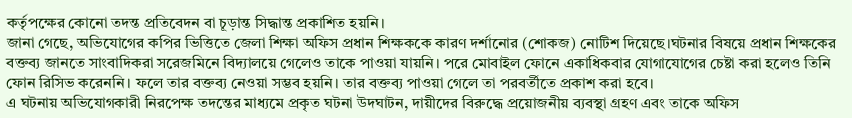কর্তৃপক্ষের কোনো তদন্ত প্রতিবেদন বা চূড়ান্ত সিদ্ধান্ত প্রকাশিত হয়নি।
জানা গেছে, অভিযোগের কপির ভিত্তিতে জেলা শিক্ষা অফিস প্রধান শিক্ষককে কারণ দর্শানোর (শোকজ) নোটিশ দিয়েছে।ঘটনার বিষয়ে প্রধান শিক্ষকের বক্তব্য জানতে সাংবাদিকরা সরেজমিনে বিদ্যালয়ে গেলেও তাকে পাওয়া যায়নি। পরে মোবাইল ফোনে একাধিকবার যোগাযোগের চেষ্টা করা হলেও তিনি ফোন রিসিভ করেননি। ফলে তার বক্তব্য নেওয়া সম্ভব হয়নি। তার বক্তব্য পাওয়া গেলে তা পরবর্তীতে প্রকাশ করা হবে।
এ ঘটনায় অভিযোগকারী নিরপেক্ষ তদন্তের মাধ্যমে প্রকৃত ঘটনা উদঘাটন, দায়ীদের বিরুদ্ধে প্রয়োজনীয় ব্যবস্থা গ্রহণ এবং তাকে অফিস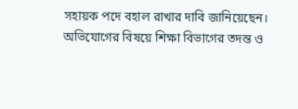সহায়ক পদে বহাল রাখার দাবি জানিয়েছেন।
অভিযোগের বিষয়ে শিক্ষা বিভাগের তদন্ত ও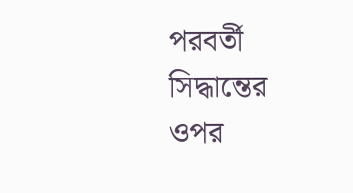পরবর্তী সিদ্ধান্তের ওপর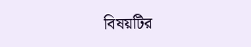বিষয়টির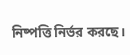নিষ্পত্তি নির্ভর করছে।